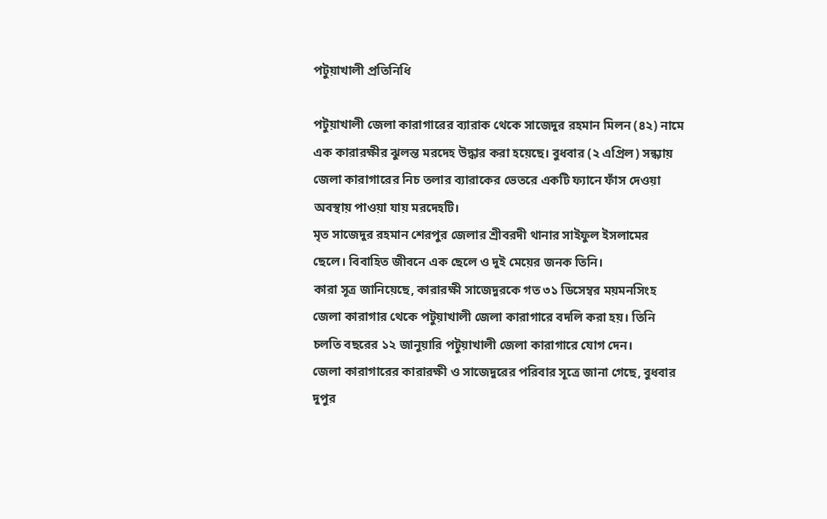পটুয়াখালী প্রতিনিধি

পটুয়াখালী জেলা কারাগারের ব্যারাক থেকে সাজেদুর রহমান মিলন (৪২) নামে এক কারারক্ষীর ঝুলন্ত মরদেহ উদ্ধার করা হয়েছে। বুধবার (২ এপ্রিল) সন্ধ্যায় জেলা কারাগারের নিচ তলার ব্যারাকের ভেতরে একটি ফ্যানে ফাঁস দেওয়া অবস্থায় পাওয়া যায় মরদেহটি।
মৃত সাজেদুর রহমান শেরপুর জেলার শ্রীবরদী থানার সাইফুল ইসলামের ছেলে। বিবাহিত জীবনে এক ছেলে ও দুই মেয়ের জনক তিনি।
কারা সূত্র জানিয়েছে, কারারক্ষী সাজেদুরকে গত ৩১ ডিসেম্বর ময়মনসিংহ জেলা কারাগার থেকে পটুয়াখালী জেলা কারাগারে বদলি করা হয়। তিনি চলতি বছরের ১২ জানুয়ারি পটুয়াখালী জেলা কারাগারে যোগ দেন।
জেলা কারাগারের কারারক্ষী ও সাজেদুরের পরিবার সূত্রে জানা গেছে, বুধবার দুপুর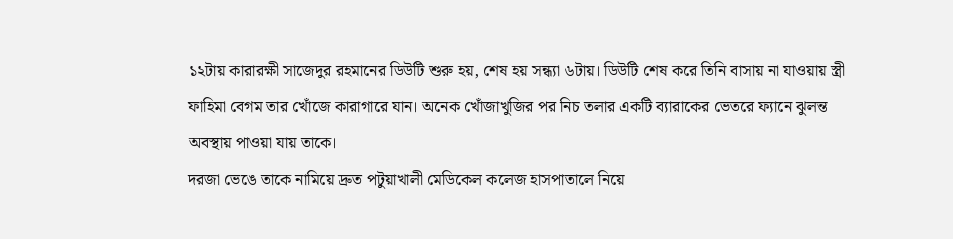১২টায় কারারক্ষী সাজেদুর রহমানের ডিউটি শুরু হয়, শেষ হয় সন্ধ্যা ৬টায়। ডিউটি শেষ করে তিনি বাসায় না যাওয়ায় স্ত্রী ফাহিমা বেগম তার খোঁজে কারাগারে যান। অনেক খোঁজাখুজির পর নিচ তলার একটি ব্যারাকের ভেতরে ফ্যানে ঝুলন্ত অবস্থায় পাওয়া যায় তাকে।
দরজা ভেঙে তাকে নামিয়ে দ্রুত পটুয়াখালী মেডিকেল কলেজ হাসপাতালে নিয়ে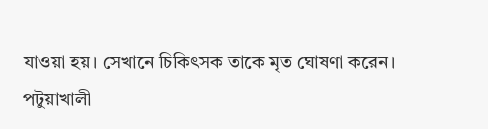যাওয়া হয়। সেখানে চিকিৎসক তাকে মৃত ঘোষণা করেন।
পটুয়াখালী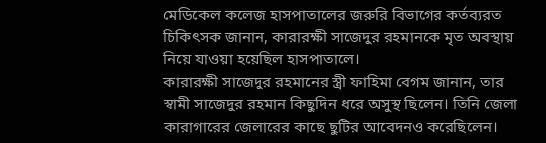মেডিকেল কলেজ হাসপাতালের জরুরি বিভাগের কর্তব্যরত চিকিৎসক জানান, কারারক্ষী সাজেদুর রহমানকে মৃত অবস্থায় নিয়ে যাওয়া হয়েছিল হাসপাতালে।
কারারক্ষী সাজেদুর রহমানের স্ত্রী ফাহিমা বেগম জানান, তার স্বামী সাজেদুর রহমান কিছুদিন ধরে অসুস্থ ছিলেন। তিনি জেলা কারাগারের জেলারের কাছে ছুটির আবেদনও করেছিলেন।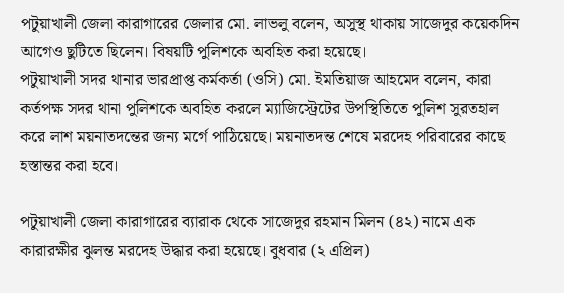পটুয়াখালী জেলা কারাগারের জেলার মো. লাভলু বলেন, অসুস্থ থাকায় সাজেদুর কয়েকদিন আগেও ছুটিতে ছিলেন। বিষয়টি পুলিশকে অবহিত করা হয়েছে।
পটুয়াখালী সদর থানার ভারপ্রাপ্ত কর্মকর্তা (ওসি) মো. ইমতিয়াজ আহমেদ বলেন, কারা কর্তপক্ষ সদর থানা পুলিশকে অবহিত করলে ম্যাজিস্ট্রেটের উপস্থিতিতে পুলিশ সুরতহাল করে লাশ ময়নাতদন্তের জন্য মর্গে পাঠিয়েছে। ময়নাতদন্ত শেষে মরদেহ পরিবারের কাছে হস্তান্তর করা হবে।

পটুয়াখালী জেলা কারাগারের ব্যারাক থেকে সাজেদুর রহমান মিলন (৪২) নামে এক কারারক্ষীর ঝুলন্ত মরদেহ উদ্ধার করা হয়েছে। বুধবার (২ এপ্রিল)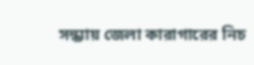সন্ধ্যায় জেলা কারাগারের নিচ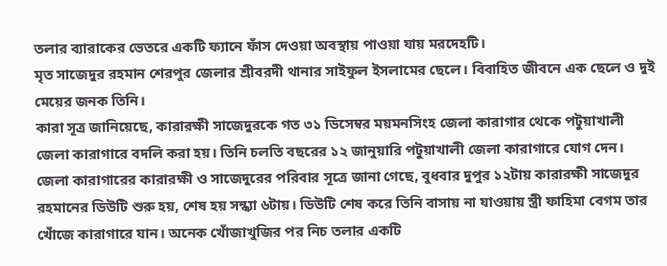তলার ব্যারাকের ভেতরে একটি ফ্যানে ফাঁস দেওয়া অবস্থায় পাওয়া যায় মরদেহটি।
মৃত সাজেদুর রহমান শেরপুর জেলার শ্রীবরদী থানার সাইফুল ইসলামের ছেলে। বিবাহিত জীবনে এক ছেলে ও দুই মেয়ের জনক তিনি।
কারা সূত্র জানিয়েছে, কারারক্ষী সাজেদুরকে গত ৩১ ডিসেম্বর ময়মনসিংহ জেলা কারাগার থেকে পটুয়াখালী জেলা কারাগারে বদলি করা হয়। তিনি চলতি বছরের ১২ জানুয়ারি পটুয়াখালী জেলা কারাগারে যোগ দেন।
জেলা কারাগারের কারারক্ষী ও সাজেদুরের পরিবার সূত্রে জানা গেছে, বুধবার দুপুর ১২টায় কারারক্ষী সাজেদুর রহমানের ডিউটি শুরু হয়, শেষ হয় সন্ধ্যা ৬টায়। ডিউটি শেষ করে তিনি বাসায় না যাওয়ায় স্ত্রী ফাহিমা বেগম তার খোঁজে কারাগারে যান। অনেক খোঁজাখুজির পর নিচ তলার একটি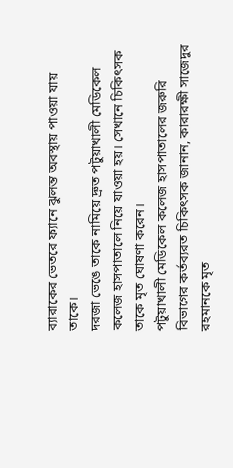ব্যারাকের ভেতরে ফ্যানে ঝুলন্ত অবস্থায় পাওয়া যায় তাকে।
দরজা ভেঙে তাকে নামিয়ে দ্রুত পটুয়াখালী মেডিকেল কলেজ হাসপাতালে নিয়ে যাওয়া হয়। সেখানে চিকিৎসক তাকে মৃত ঘোষণা করেন।
পটুয়াখালী মেডিকেল কলেজ হাসপাতালের জরুরি বিভাগের কর্তব্যরত চিকিৎসক জানান, কারারক্ষী সাজেদুর রহমানকে মৃত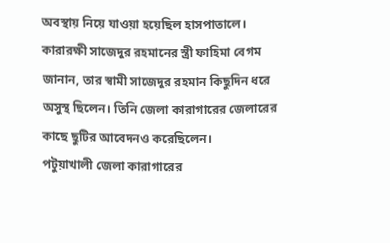অবস্থায় নিয়ে যাওয়া হয়েছিল হাসপাতালে।
কারারক্ষী সাজেদুর রহমানের স্ত্রী ফাহিমা বেগম জানান, তার স্বামী সাজেদুর রহমান কিছুদিন ধরে অসুস্থ ছিলেন। তিনি জেলা কারাগারের জেলারের কাছে ছুটির আবেদনও করেছিলেন।
পটুয়াখালী জেলা কারাগারের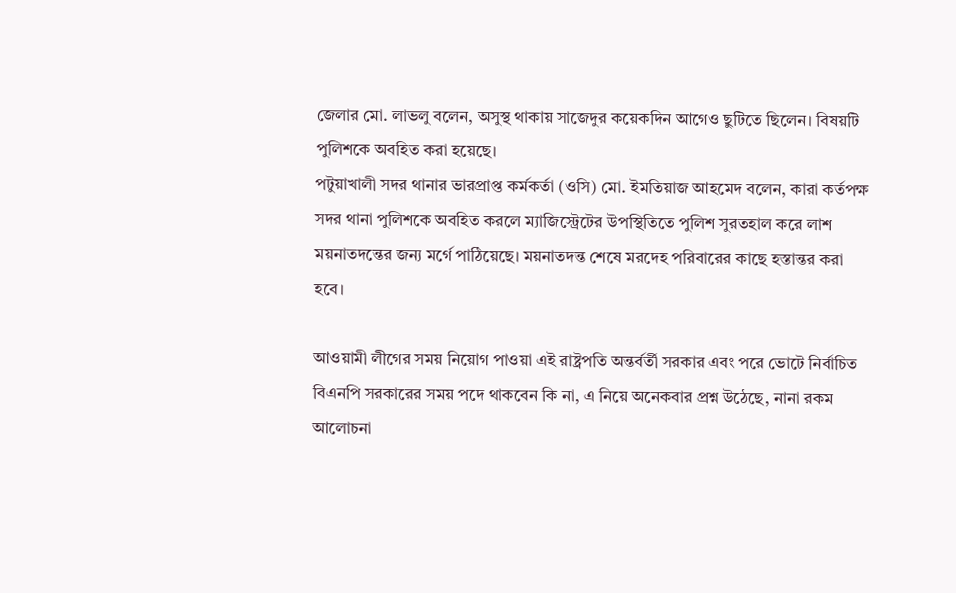জেলার মো. লাভলু বলেন, অসুস্থ থাকায় সাজেদুর কয়েকদিন আগেও ছুটিতে ছিলেন। বিষয়টি পুলিশকে অবহিত করা হয়েছে।
পটুয়াখালী সদর থানার ভারপ্রাপ্ত কর্মকর্তা (ওসি) মো. ইমতিয়াজ আহমেদ বলেন, কারা কর্তপক্ষ সদর থানা পুলিশকে অবহিত করলে ম্যাজিস্ট্রেটের উপস্থিতিতে পুলিশ সুরতহাল করে লাশ ময়নাতদন্তের জন্য মর্গে পাঠিয়েছে। ময়নাতদন্ত শেষে মরদেহ পরিবারের কাছে হস্তান্তর করা হবে।

আওয়ামী লীগের সময় নিয়োগ পাওয়া এই রাষ্ট্রপতি অন্তর্বর্তী সরকার এবং পরে ভোটে নির্বাচিত বিএনপি সরকারের সময় পদে থাকবেন কি না, এ নিয়ে অনেকবার প্রশ্ন উঠেছে, নানা রকম আলোচনা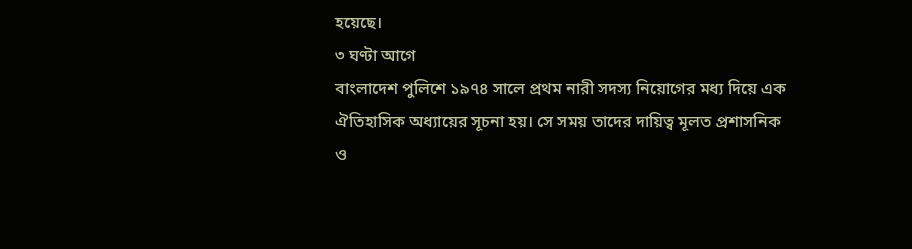হয়েছে।
৩ ঘণ্টা আগে
বাংলাদেশ পুলিশে ১৯৭৪ সালে প্রথম নারী সদস্য নিয়োগের মধ্য দিয়ে এক ঐতিহাসিক অধ্যায়ের সূচনা হয়। সে সময় তাদের দায়িত্ব মূলত প্রশাসনিক ও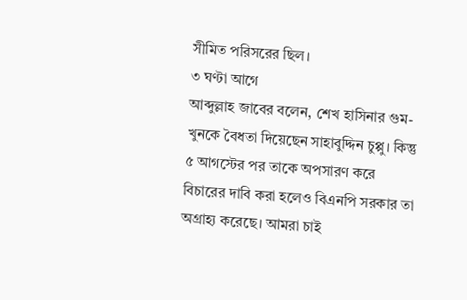সীমিত পরিসরের ছিল।
৩ ঘণ্টা আগে
আব্দুল্লাহ জাবের বলেন, শেখ হাসিনার গুম-খুনকে বৈধতা দিয়েছেন সাহাবুদ্দিন চুপ্পু। কিন্তু ৫ আগস্টের পর তাকে অপসারণ করে বিচারের দাবি করা হলেও বিএনপি সরকার তা অগ্রাহ্য করেছে। আমরা চাই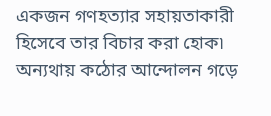একজন গণহত্যার সহায়তাকারী হিসেবে তার বিচার করা হোক৷ অন্যথায় কঠোর আন্দোলন গড়ে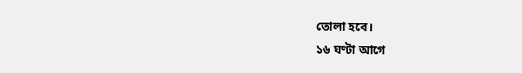তোলা হবে।
১৬ ঘণ্টা আগে